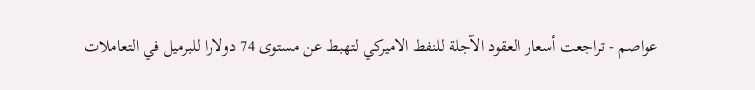عواصم - تراجعت أسعار العقود الآجلة للنفط الاميركي لتهبط عن مستوى 74 دولارا للبرميل في التعاملات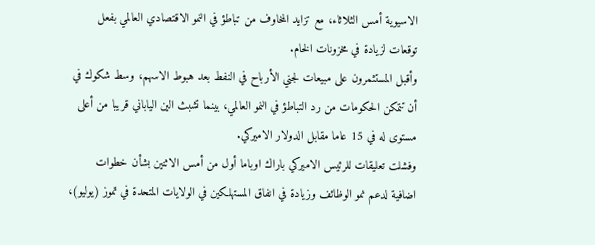الاسيوية أمس الثلاثاء، مع تزايد المخاوف من تباطؤ في النمو الاقتصادي العالمي بفعل توقعات لزيادة في مخزونات الخام.
وأقبل المستثمرون على مبيعات لجني الأرباح في النفط بعد هبوط الاسهم، وسط شكوك في أن تتمكن الحكومات من رد التباطؤ في النمو العالمي، بينما تشبث الين الياباني قريبا من أعلى مستوى له في 15 عاما مقابل الدولار الاميركي.
وفشلت تعليقات للرئيس الاميركي باراك اوباما أول من أمس الاثنين بشأن خطوات اضافية لدعم نمو الوظائف وزيادة في انفاق المستهلكين في الولايات المتحدة في تموز (يوليو)،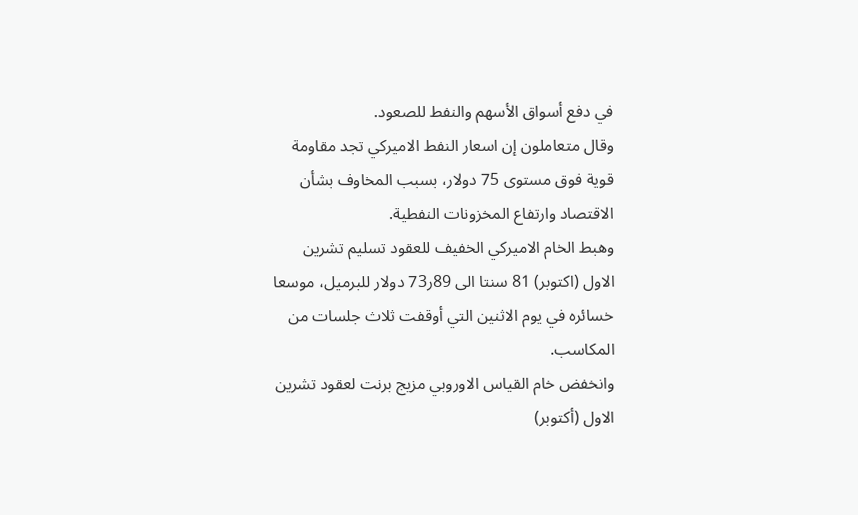في دفع أسواق الأسهم والنفط للصعود.
وقال متعاملون إن اسعار النفط الاميركي تجد مقاومة قوية فوق مستوى 75 دولار، بسبب المخاوف بشأن الاقتصاد وارتفاع المخزونات النفطية.
وهبط الخام الاميركي الخفيف للعقود تسليم تشرين الاول (اكتوبر) 81 سنتا الى 89ر73 دولار للبرميل، موسعا خسائره في يوم الاثنين التي أوقفت ثلاث جلسات من المكاسب.
وانخفض خام القياس الاوروبي مزيج برنت لعقود تشرين الاول (أكتوبر)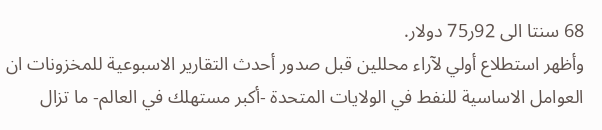68 سنتا الى 92ر75 دولار.
وأظهر استطلاع أولي لآراء محللين قبل صدور أحدث التقارير الاسبوعية للمخزونات ان العوامل الاساسية للنفط في الولايات المتحدة -أكبر مستهلك في العالم- ما تزال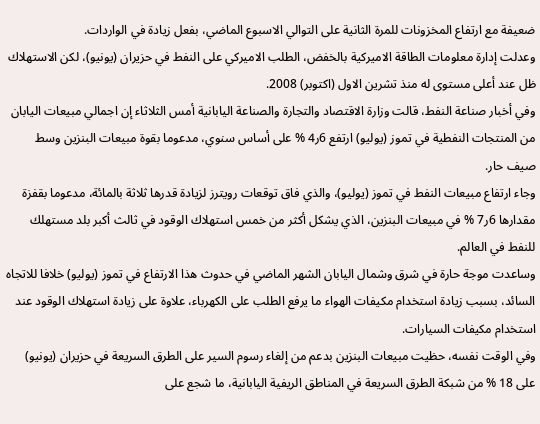ضعيفة مع ارتفاع المخزونات للمرة الثانية على التوالي الاسبوع الماضي، بفعل زيادة في الواردات.
وعدلت إدارة معلومات الطاقة الاميركية بالخفض، الطلب الاميركي على النفط في حزيران (يونيو)، لكن الاستهلاك ظل عند أعلى مستوى له منذ تشرين الاول (اكتوبر) 2008.
وفي أخبار صناعة النفط، قالت وزارة الاقتصاد والتجارة والصناعة اليابانية أمس الثلاثاء إن اجمالي مبيعات اليابان من المنتجات النفطية في تموز (يوليو) ارتفع 6ر4 % على أساس سنوي، مدعوما بقوة مبيعات البنزين وسط صيف حار.
وجاء ارتفاع مبيعات النفط في تموز (يوليو)، والذي فاق توقعات رويترز لزيادة قدرها ثلاثة بالمائة، مدعوما بقفزة مقدارها 6ر7 % في مبيعات البنزين، الذي يشكل أكثر من خمس استهلاك الوقود في ثالث أكبر بلد مستهلك للنفط في العالم.
وساعدت موجة حارة في شرق وشمال اليابان الشهر الماضي في حدوث هذا الارتفاع في تموز (يوليو) خلافا للاتجاه السائد، بسبب زيادة استخدام مكيفات الهواء ما يرفع الطلب على الكهرباء، علاوة على زيادة استهلاك الوقود عند استخدام مكيفات السيارات.
وفي الوقت نفسه، حظيت مبيعات البنزين بدعم من إلغاء رسوم السير على الطرق السريعة في حزيران (يونيو) على 18 % من شبكة الطرق السريعة في المناطق الريفية اليابانية، ما شجع على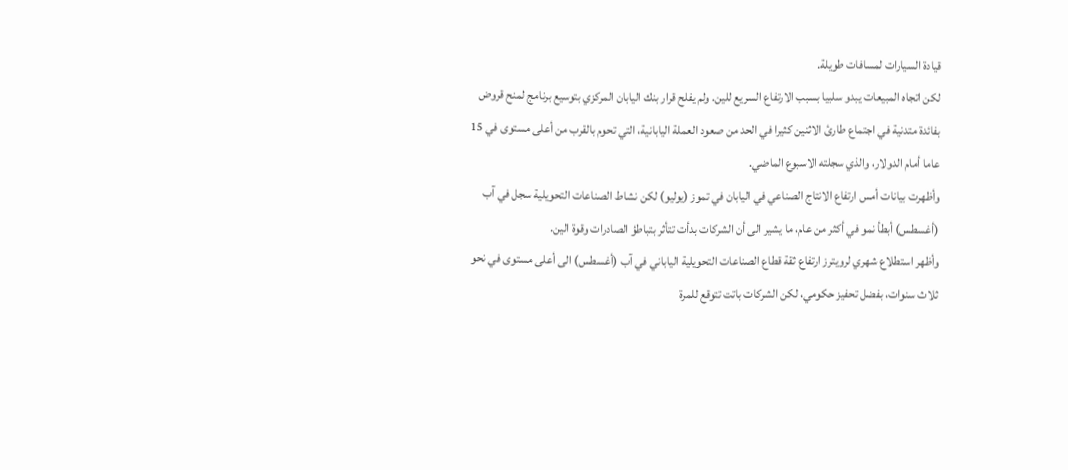قيادة السيارات لمسافات طويلة.
لكن اتجاه المبيعات يبدو سلبيا بسبب الارتفاع السريع للين. ولم يفلح قرار بنك اليابان المركزي بتوسيع برنامج لمنح قروض بفائدة متدنية في اجتماع طارئ الاثنين كثيرا في الحد من صعود العملة اليابانية، التي تحوم بالقرب من أعلى مستوى في 15 عاما أمام الدولار، والذي سجلته الاسبوع الماضي.
وأظهرت بيانات أمس ارتفاع الانتاج الصناعي في اليابان في تموز (يوليو) لكن نشاط الصناعات التحويلية سجل في آب (أغسطس) أبطأ نمو في أكثر من عام، ما يشير الى أن الشركات بدأت تتأثر بتباطؤ الصادرات وقوة الين.
وأظهر استطلاع شهري لرويترز ارتفاع ثقة قطاع الصناعات التحويلية الياباني في آب (أغسطس) الى أعلى مستوى في نحو ثلاث سنوات، بفضل تحفيز حكومي، لكن الشركات باتت تتوقع للمرة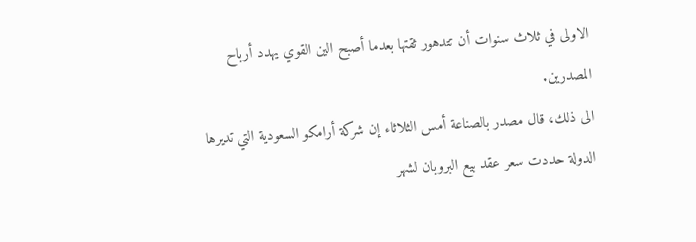الاولى في ثلاث سنوات أن تتدهور ثقتها بعدما أصبح الين القوي يهدد أرباح المصدرين.
الى ذلك، قال مصدر بالصناعة أمس الثلاثاء إن شركة أرامكو السعودية التي تديرها الدولة حددت سعر عقد بيع البروبان لشهر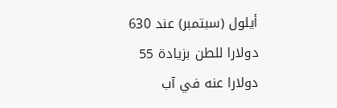أيلول (سبتمبر) عند 630 دولارا للطن بزيادة 55 دولارا عنه في آب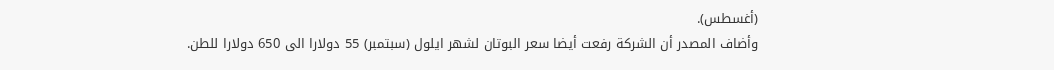(أغسطس).
وأضاف المصدر أن الشركة رفعت أيضا سعر البوتان لشهر ايلول (سبتمبر) 55 دولارا الى 650 دولارا للطن.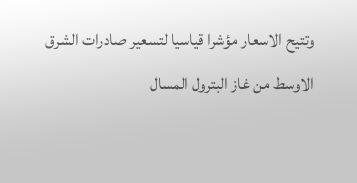وتتيح الاسعار مؤشرا قياسيا لتسعير صادرات الشرق الاوسط من غاز البترول المسال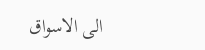الى الاسواق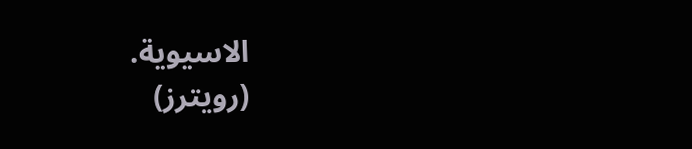الاسيوية.
(رويترز)